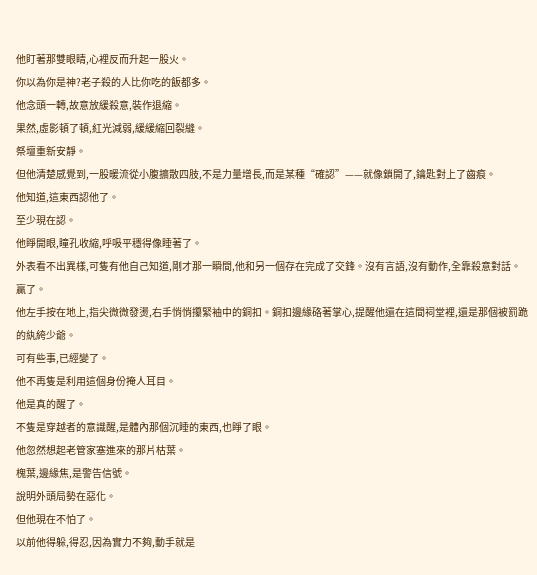他盯著那雙眼睛,心裡反而升起一股火。
你以為你是神?老子殺的人比你吃的飯都多。
他念頭一轉,故意放緩殺意,裝作退縮。
果然,虛影頓了頓,紅光減弱,緩緩縮回裂縫。
祭壇重新安靜。
但他清楚感覺到,一股暖流從小腹擴散四肢,不是力量增長,而是某種“確認”——就像鎖開了,鑰匙對上了齒痕。
他知道,這東西認他了。
至少現在認。
他睜開眼,瞳孔收縮,呼吸平穩得像睡著了。
外表看不出異樣,可隻有他自己知道,剛才那一瞬間,他和另一個存在完成了交鋒。沒有言語,沒有動作,全靠殺意對話。
贏了。
他左手按在地上,指尖微微發燙,右手悄悄攥緊袖中的銅扣。銅扣邊緣硌著掌心,提醒他還在這間祠堂裡,還是那個被罰跪的紈絝少爺。
可有些事,已經變了。
他不再隻是利用這個身份掩人耳目。
他是真的醒了。
不隻是穿越者的意識醒,是體內那個沉睡的東西,也睜了眼。
他忽然想起老管家塞進來的那片枯葉。
槐葉,邊緣焦,是警告信號。
說明外頭局勢在惡化。
但他現在不怕了。
以前他得躲,得忍,因為實力不夠,動手就是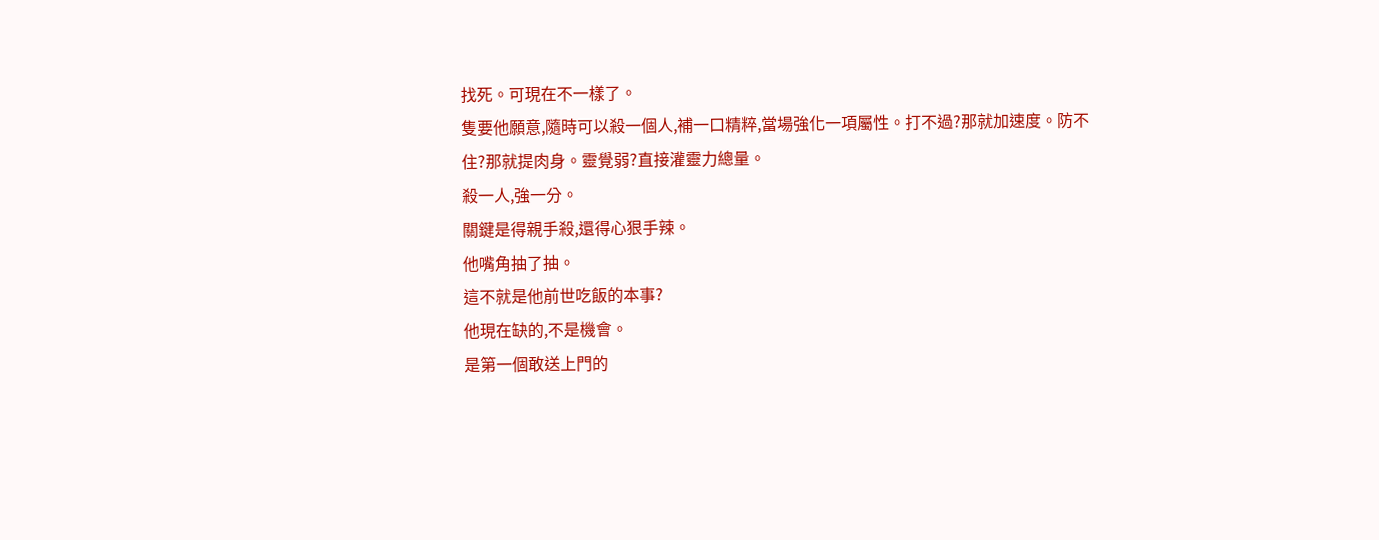找死。可現在不一樣了。
隻要他願意,隨時可以殺一個人,補一口精粹,當場強化一項屬性。打不過?那就加速度。防不住?那就提肉身。靈覺弱?直接灌靈力總量。
殺一人,強一分。
關鍵是得親手殺,還得心狠手辣。
他嘴角抽了抽。
這不就是他前世吃飯的本事?
他現在缺的,不是機會。
是第一個敢送上門的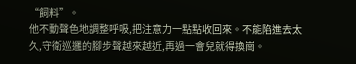“飼料”。
他不動聲色地調整呼吸,把注意力一點點收回來。不能陷進去太久,守衛巡邏的腳步聲越來越近,再過一會兒就得換崗。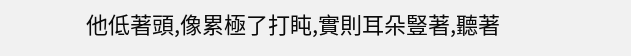他低著頭,像累極了打盹,實則耳朵豎著,聽著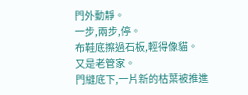門外動靜。
一步,兩步,停。
布鞋底擦過石板,輕得像貓。
又是老管家。
門縫底下,一片新的枯葉被推進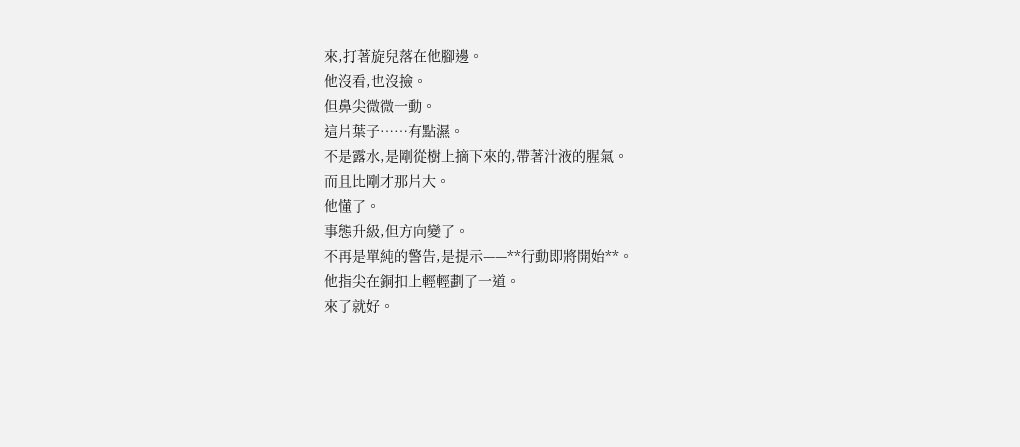來,打著旋兒落在他腳邊。
他沒看,也沒撿。
但鼻尖微微一動。
這片葉子……有點濕。
不是露水,是剛從樹上摘下來的,帶著汁液的腥氣。
而且比剛才那片大。
他懂了。
事態升級,但方向變了。
不再是單純的警告,是提示——**行動即將開始**。
他指尖在銅扣上輕輕劃了一道。
來了就好。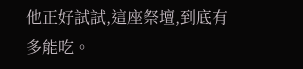他正好試試,這座祭壇,到底有多能吃。